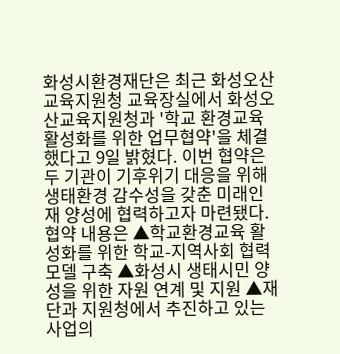화성시환경재단은 최근 화성오산교육지원청 교육장실에서 화성오산교육지원청과 '학교 환경교육 활성화를 위한 업무협약'을 체결했다고 9일 밝혔다. 이번 협약은 두 기관이 기후위기 대응을 위해 생태환경 감수성을 갖춘 미래인재 양성에 협력하고자 마련됐다. 협약 내용은 ▲학교환경교육 활성화를 위한 학교-지역사회 협력 모델 구축 ▲화성시 생태시민 양성을 위한 자원 연계 및 지원 ▲재단과 지원청에서 추진하고 있는 사업의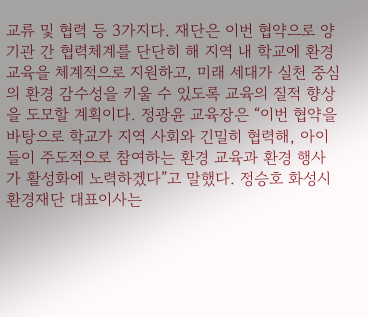교류 및 협력 등 3가지다. 재단은 이번 협약으로 양 기관 간 협력체계를 단단히 해 지역 내 학교에 환경교육을 체계적으로 지원하고, 미래 세대가 실천 중심의 환경 감수성을 키울 수 있도록 교육의 질적 향상을 도모할 계획이다. 정광윤 교육장은 “이번 협약을 바탕으로 학교가 지역 사회와 긴밀히 협력해, 아이들이 주도적으로 참여하는 환경 교육과 환경 행사가 활성화에 노력하겠다”고 말했다. 정승호 화성시환경재단 대표이사는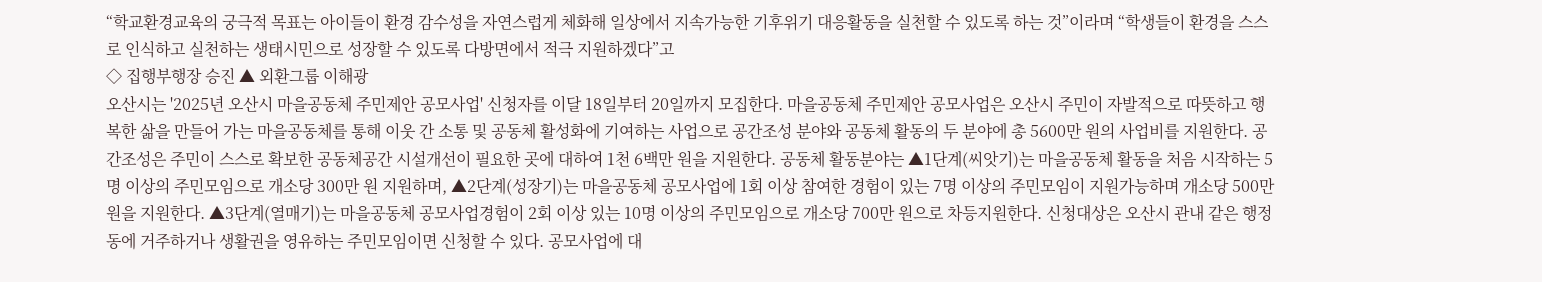“학교환경교육의 궁극적 목표는 아이들이 환경 감수성을 자연스럽게 체화해 일상에서 지속가능한 기후위기 대응활동을 실천할 수 있도록 하는 것”이라며 “학생들이 환경을 스스로 인식하고 실천하는 생태시민으로 성장할 수 있도록 다방면에서 적극 지원하겠다”고
◇ 집행부행장 승진 ▲ 외환그룹 이해광
오산시는 '2025년 오산시 마을공동체 주민제안 공모사업' 신청자를 이달 18일부터 20일까지 모집한다. 마을공동체 주민제안 공모사업은 오산시 주민이 자발적으로 따뜻하고 행복한 삶을 만들어 가는 마을공동체를 통해 이웃 간 소통 및 공동체 활성화에 기여하는 사업으로 공간조성 분야와 공동체 활동의 두 분야에 총 5600만 원의 사업비를 지원한다. 공간조성은 주민이 스스로 확보한 공동체공간 시설개선이 필요한 곳에 대하여 1천 6백만 원을 지원한다. 공동체 활동분야는 ▲1단계(씨앗기)는 마을공동체 활동을 처음 시작하는 5명 이상의 주민모임으로 개소당 300만 원 지원하며, ▲2단계(성장기)는 마을공동체 공모사업에 1회 이상 참여한 경험이 있는 7명 이상의 주민모임이 지원가능하며 개소당 500만 원을 지원한다. ▲3단계(열매기)는 마을공동체 공모사업경험이 2회 이상 있는 10명 이상의 주민모임으로 개소당 700만 원으로 차등지원한다. 신청대상은 오산시 관내 같은 행정동에 거주하거나 생활권을 영유하는 주민모임이면 신청할 수 있다. 공모사업에 대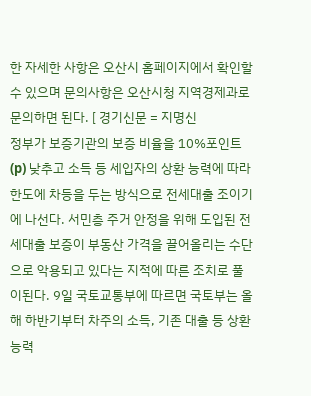한 자세한 사항은 오산시 홈페이지에서 확인할 수 있으며 문의사항은 오산시청 지역경제과로 문의하면 된다. [ 경기신문 = 지명신
정부가 보증기관의 보증 비율을 10%포인트(p) 낮추고 소득 등 세입자의 상환 능력에 따라 한도에 차등을 두는 방식으로 전세대출 조이기에 나선다. 서민층 주거 안정을 위해 도입된 전세대출 보증이 부동산 가격을 끌어올리는 수단으로 악용되고 있다는 지적에 따른 조치로 풀이된다. 9일 국토교통부에 따르면 국토부는 올해 하반기부터 차주의 소득, 기존 대출 등 상환 능력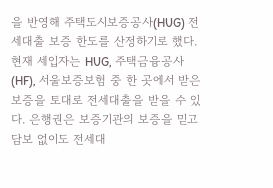을 반영해 주택도시보증공사(HUG) 전세대출 보증 한도를 산정하기로 했다. 현재 세입자는 HUG, 주택금융공사(HF), 서울보증보험 중 한 곳에서 받은 보증을 토대로 전세대출을 받을 수 있다. 은행권은 보증기관의 보증을 믿고 담보 없이도 전세대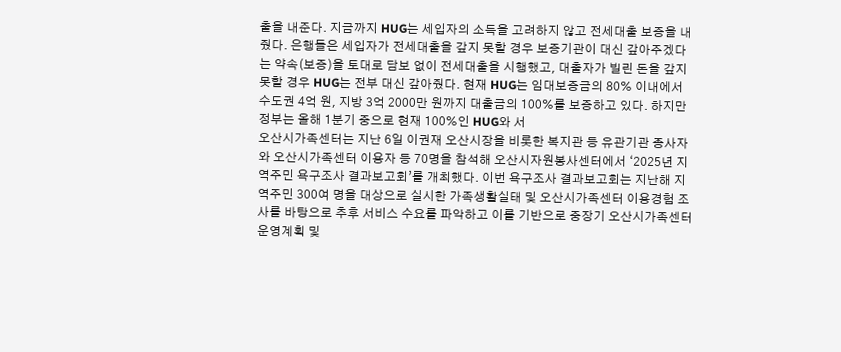출을 내준다. 지금까지 HUG는 세입자의 소득을 고려하지 않고 전세대출 보증을 내줬다. 은행들은 세입자가 전세대출을 갚지 못할 경우 보증기관이 대신 갚아주겠다는 약속(보증)을 토대로 담보 없이 전세대출을 시행했고, 대출자가 빌린 돈을 갚지 못할 경우 HUG는 전부 대신 갚아줬다. 현재 HUG는 임대보증금의 80% 이내에서 수도권 4억 원, 지방 3억 2000만 원까지 대출금의 100%를 보증하고 있다. 하지만 정부는 올해 1분기 중으로 현재 100%인 HUG와 서
오산시가족센터는 지난 6일 이권재 오산시장을 비롯한 복지관 등 유관기관 종사자와 오산시가족센터 이용자 등 70명을 참석해 오산시자원봉사센터에서 ‘2025년 지역주민 욕구조사 결과보고회’를 개최했다. 이번 욕구조사 결과보고회는 지난해 지역주민 300여 명을 대상으로 실시한 가족생활실태 및 오산시가족센터 이용경험 조사를 바탕으로 추후 서비스 수요를 파악하고 이를 기반으로 중장기 오산시가족센터 운영계획 및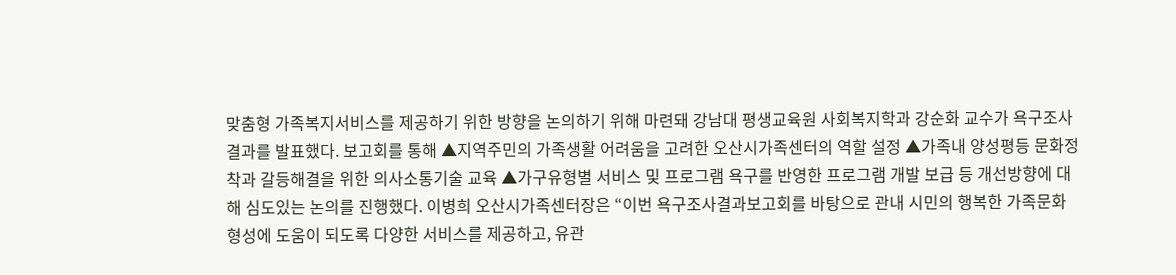맞춤형 가족복지서비스를 제공하기 위한 방향을 논의하기 위해 마련돼 강남대 평생교육원 사회복지학과 강순화 교수가 욕구조사 결과를 발표했다. 보고회를 통해 ▲지역주민의 가족생활 어려움을 고려한 오산시가족센터의 역할 설정 ▲가족내 양성평등 문화정착과 갈등해결을 위한 의사소통기술 교육 ▲가구유형별 서비스 및 프로그램 욕구를 반영한 프로그램 개발 보급 등 개선방향에 대해 심도있는 논의를 진행했다. 이병희 오산시가족센터장은 “이번 욕구조사결과보고회를 바탕으로 관내 시민의 행복한 가족문화 형성에 도움이 되도록 다양한 서비스를 제공하고, 유관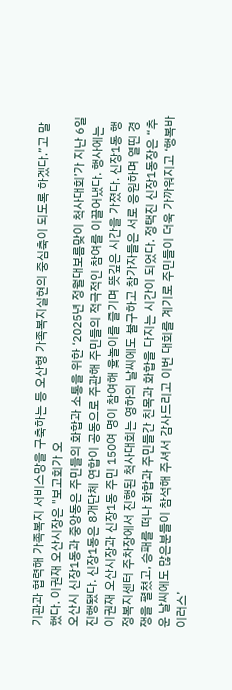기관과 협력해 가족복지 서비스망을 구축하는 등 오산형 가족복지실현의 중심축이 되도록 하겠다.”고 말했다. 이권재 오산시장은 "보고회가 오
오산시 신장1동과 중앙동은 주민들의 화합과 소통을 위한 ‘2025년 정월대보름맞이 척사대회’가 지난 6일 진행됐다. 신장1동은 8개단체 연합이 공동으로 주관해 주민들의 적극적인 참여를 이끌어냈다. 행사에는 이권재 오산시장과 신장1동 주민 150여 명이 참여해 윷놀이를 즐기며 뜻깊은 시간을 가졌다. 신장1동 행정복지센터 주차장에서 진행된 척사대회는 영하의 날씨에도 불구하고 참가자들은 서로 응원하며 열띤 경쟁을 펼쳤고, 승패를 떠나 화합과 주민들간 친목과 화합을 다지는 시간이 되었다. 정택진 신장1동장은 “추운 날씨에도 많은분들이 참석해 주셔서 감사드리고 이번 대회를 계기로 주민들이 더욱 가까워지고 ‘행복바이러스’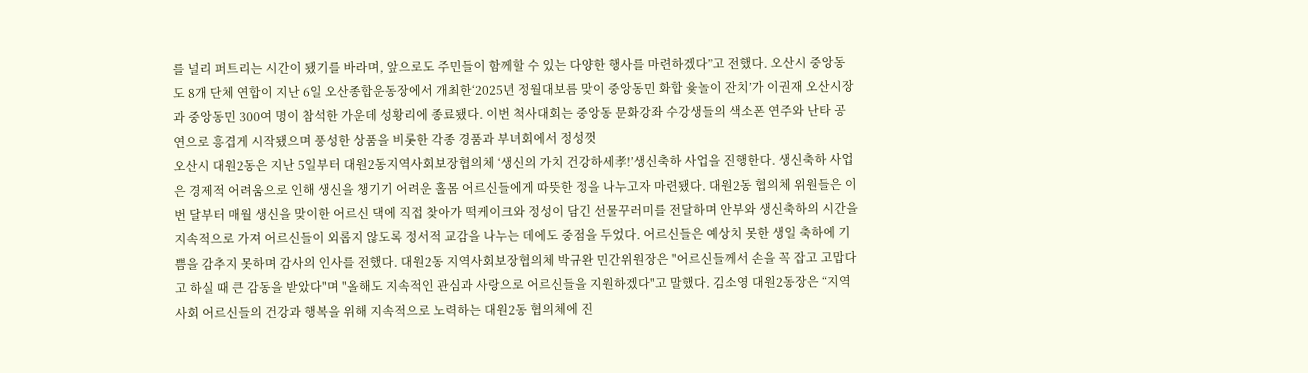를 널리 퍼트리는 시간이 됐기를 바라며, 앞으로도 주민들이 함께할 수 있는 다양한 행사를 마련하겠다”고 전했다. 오산시 중앙동도 8개 단체 연합이 지난 6일 오산종합운동장에서 개최한‘2025년 정월대보름 맞이 중앙동민 화합 윷놀이 잔치’가 이권재 오산시장과 중앙동민 300여 명이 참석한 가운데 성황리에 종료됐다. 이번 척사대회는 중앙동 문화강좌 수강생들의 색소폰 연주와 난타 공연으로 흥겹게 시작됐으며 풍성한 상품을 비롯한 각종 경품과 부녀회에서 정성껏
오산시 대원2동은 지난 5일부터 대원2동지역사회보장협의체 ‘생신의 가치 건강하세孝!’생신축하 사업을 진행한다. 생신축하 사업은 경제적 어려움으로 인해 생신을 챙기기 어려운 홀몸 어르신들에게 따뜻한 정을 나누고자 마련됐다. 대원2동 협의체 위원들은 이번 달부터 매월 생신을 맞이한 어르신 댁에 직접 찾아가 떡케이크와 정성이 담긴 선물꾸러미를 전달하며 안부와 생신축하의 시간을 지속적으로 가져 어르신들이 외롭지 않도록 정서적 교감을 나누는 데에도 중점을 두었다. 어르신들은 예상치 못한 생일 축하에 기쁨을 감추지 못하며 감사의 인사를 전했다. 대원2동 지역사회보장협의체 박규완 민간위원장은 "어르신들께서 손을 꼭 잡고 고맙다고 하실 때 큰 감동을 받았다"며 "올해도 지속적인 관심과 사랑으로 어르신들을 지원하겠다"고 말했다. 김소영 대원2동장은 “지역 사회 어르신들의 건강과 행복을 위해 지속적으로 노력하는 대원2동 협의체에 진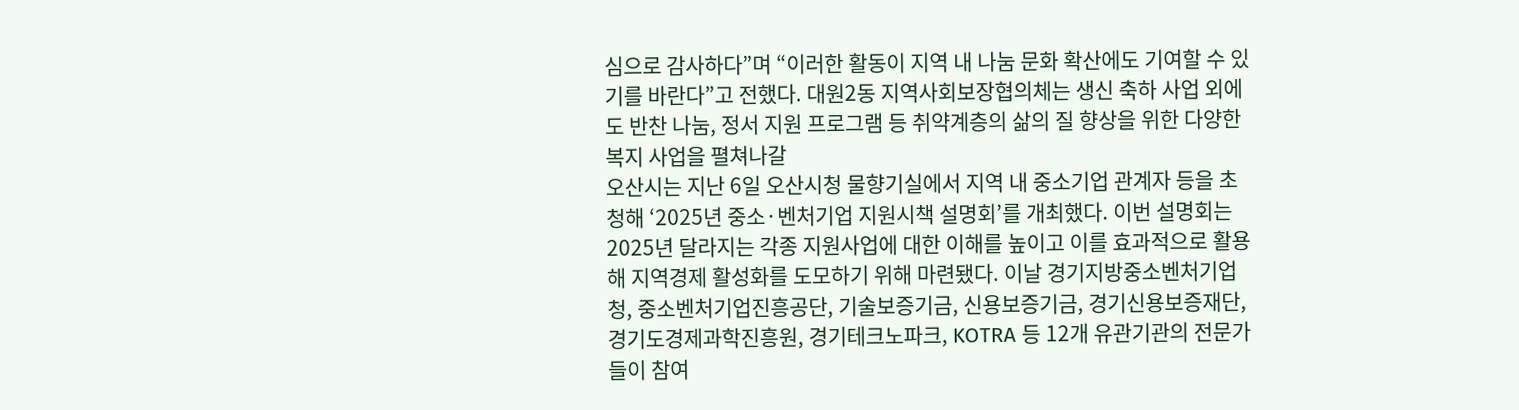심으로 감사하다”며 “이러한 활동이 지역 내 나눔 문화 확산에도 기여할 수 있기를 바란다”고 전했다. 대원2동 지역사회보장협의체는 생신 축하 사업 외에도 반찬 나눔, 정서 지원 프로그램 등 취약계층의 삶의 질 향상을 위한 다양한 복지 사업을 펼쳐나갈
오산시는 지난 6일 오산시청 물향기실에서 지역 내 중소기업 관계자 등을 초청해 ‘2025년 중소·벤처기업 지원시책 설명회’를 개최했다. 이번 설명회는 2025년 달라지는 각종 지원사업에 대한 이해를 높이고 이를 효과적으로 활용해 지역경제 활성화를 도모하기 위해 마련됐다. 이날 경기지방중소벤처기업청, 중소벤처기업진흥공단, 기술보증기금, 신용보증기금, 경기신용보증재단, 경기도경제과학진흥원, 경기테크노파크, KOTRA 등 12개 유관기관의 전문가들이 참여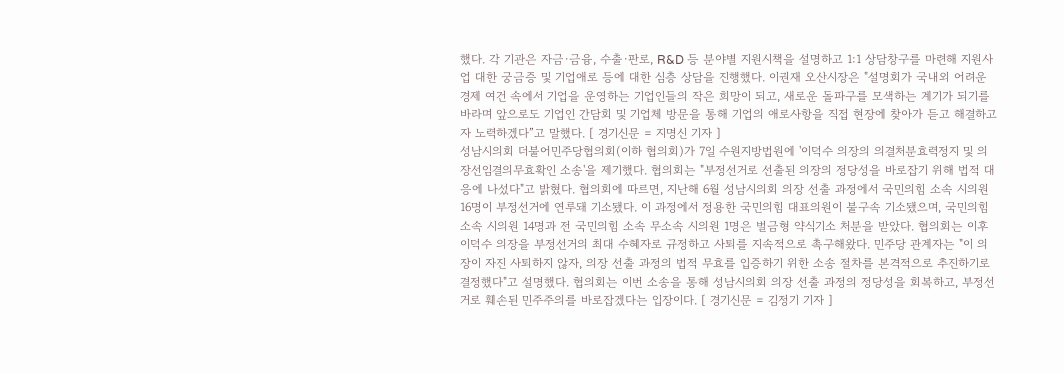했다. 각 기관은 자금·금융, 수출·판로, R&D 등 분야별 지원시책을 설명하고 1:1 상담창구를 마련해 지원사업 대한 궁금증 및 기업애로 등에 대한 심층 상담을 진행했다. 이권재 오산시장은 "설명회가 국내외 어려운 경제 여건 속에서 기업을 운영하는 기업인들의 작은 희망이 되고, 새로운 돌파구를 모색하는 계기가 되기를 바라며 앞으로도 기업인 간담회 및 기업체 방문을 통해 기업의 애로사항을 직접 현장에 찾아가 듣고 해결하고자 노력하겠다”고 말했다. [ 경기신문 = 지명신 기자 ]
성남시의회 더불어민주당협의회(이하 협의회)가 7일 수원지방법원에 '이덕수 의장의 의결처분효력정지 및 의장선임결의무효확인 소송'을 제기했다. 협의회는 "부정선거로 선출된 의장의 정당성을 바로잡기 위해 법적 대응에 나섰다"고 밝혔다. 협의회에 따르면, 지난해 6월 성남시의회 의장 선출 과정에서 국민의힘 소속 시의원 16명이 부정선거에 연루돼 기소됐다. 이 과정에서 정용한 국민의힘 대표의원이 불구속 기소됐으며, 국민의힘 소속 시의원 14명과 전 국민의힘 소속 무소속 시의원 1명은 벌금형 약식기소 처분을 받았다. 협의회는 이후 이덕수 의장을 부정선거의 최대 수혜자로 규정하고 사퇴를 지속적으로 촉구해왔다. 민주당 관계자는 "이 의장이 자진 사퇴하지 않자, 의장 선출 과정의 법적 무효를 입증하기 위한 소송 절차를 본격적으로 추진하기로 결정했다"고 설명했다. 협의회는 이번 소송을 통해 성남시의회 의장 선출 과정의 정당성을 회복하고, 부정선거로 훼손된 민주주의를 바로잡겠다는 입장이다. [ 경기신문 = 김정기 기자 ]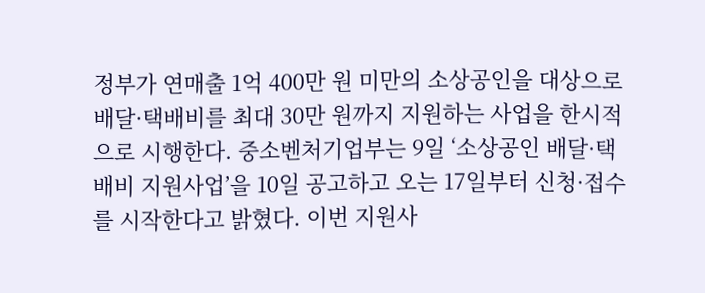정부가 연매출 1억 400만 원 미만의 소상공인을 대상으로 배달·택배비를 최대 30만 원까지 지원하는 사업을 한시적으로 시행한다. 중소벤처기업부는 9일 ‘소상공인 배달·택배비 지원사업’을 10일 공고하고 오는 17일부터 신청·접수를 시작한다고 밝혔다. 이번 지원사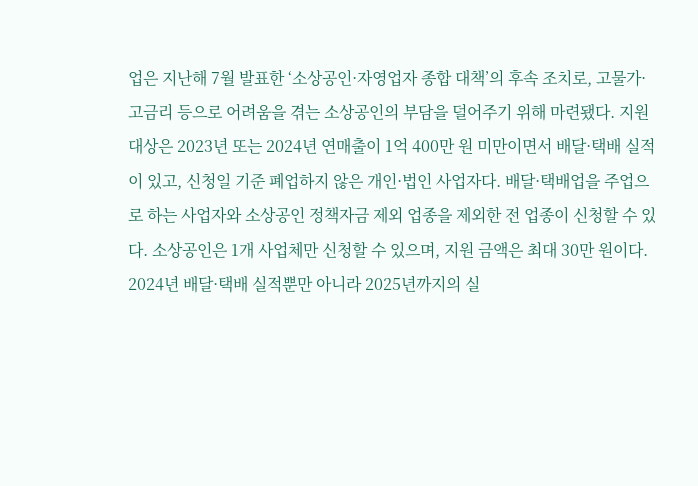업은 지난해 7월 발표한 ‘소상공인·자영업자 종합 대책’의 후속 조치로, 고물가·고금리 등으로 어려움을 겪는 소상공인의 부담을 덜어주기 위해 마련됐다. 지원 대상은 2023년 또는 2024년 연매출이 1억 400만 원 미만이면서 배달·택배 실적이 있고, 신청일 기준 폐업하지 않은 개인·법인 사업자다. 배달·택배업을 주업으로 하는 사업자와 소상공인 정책자금 제외 업종을 제외한 전 업종이 신청할 수 있다. 소상공인은 1개 사업체만 신청할 수 있으며, 지원 금액은 최대 30만 원이다. 2024년 배달·택배 실적뿐만 아니라 2025년까지의 실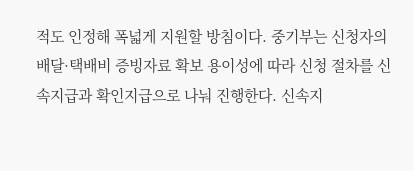적도 인정해 폭넓게 지원할 방침이다. 중기부는 신청자의 배달·택배비 증빙자료 확보 용이성에 따라 신청 절차를 신속지급과 확인지급으로 나눠 진행한다. 신속지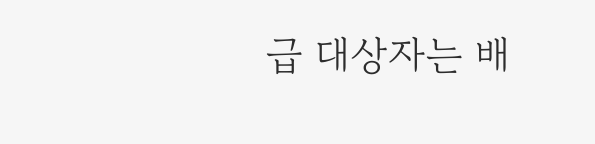급 대상자는 배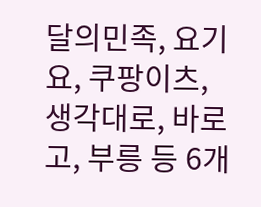달의민족, 요기요, 쿠팡이츠, 생각대로, 바로고, 부릉 등 6개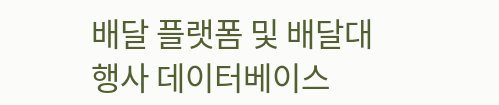배달 플랫폼 및 배달대행사 데이터베이스